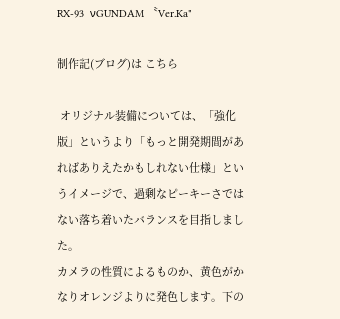RX-93  νGUNDAM 〝Ver.Ka"

制作記(ブログ)は こちら

 オリジナル装備については、「強化版」というより「もっと開発期間があればありえたかもしれない仕様」というイメージで、過剰なピーキーさではない落ち着いたバランスを目指しました。
カメラの性質によるものか、黄色がかなりオレンジよりに発色します。下の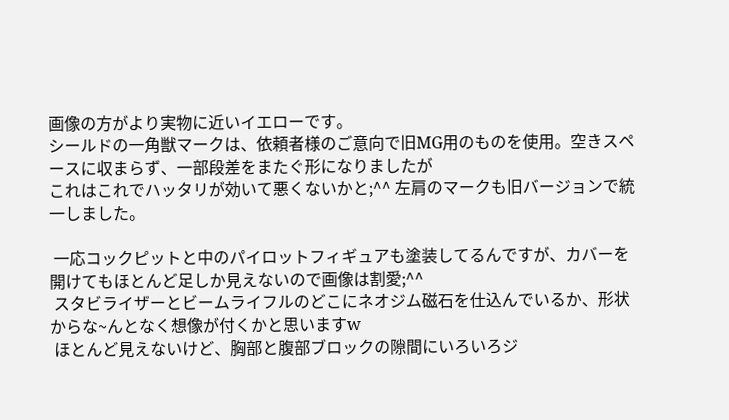画像の方がより実物に近いイエローです。
シールドの一角獣マークは、依頼者様のご意向で旧MG用のものを使用。空きスペースに収まらず、一部段差をまたぐ形になりましたが
これはこれでハッタリが効いて悪くないかと;^^ 左肩のマークも旧バージョンで統一しました。

 一応コックピットと中のパイロットフィギュアも塗装してるんですが、カバーを開けてもほとんど足しか見えないので画像は割愛;^^
 スタビライザーとビームライフルのどこにネオジム磁石を仕込んでいるか、形状からな~んとなく想像が付くかと思いますw
 ほとんど見えないけど、胸部と腹部ブロックの隙間にいろいろジ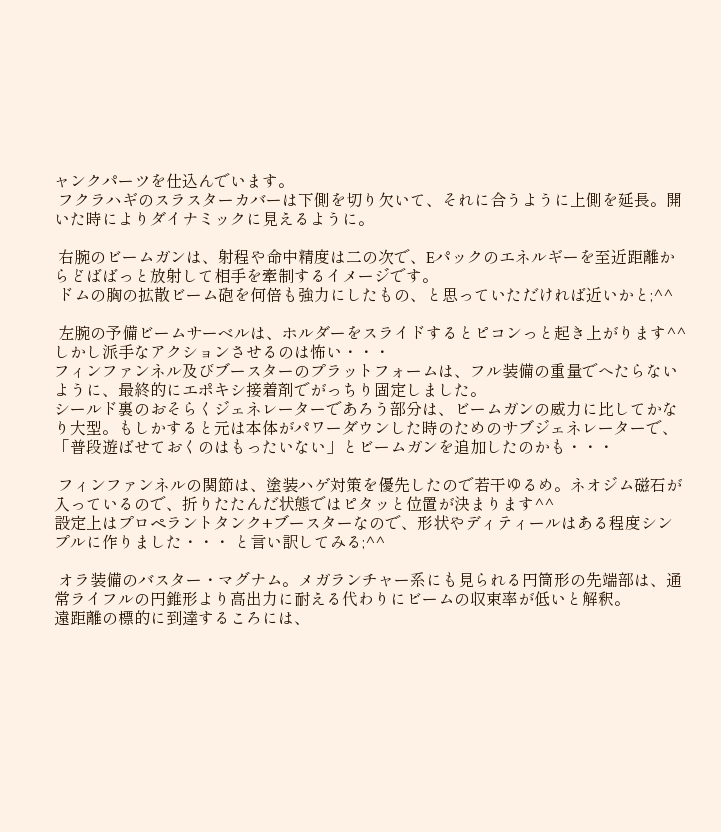ャンクパーツを仕込んでいます。
 フクラハギのスラスターカバーは下側を切り欠いて、それに合うように上側を延長。開いた時によりダイナミックに見えるように。

 右腕のビームガンは、射程や命中精度は二の次で、Eパックのエネルギーを至近距離からどばばっと放射して相手を牽制するイメージです。
 ドムの胸の拡散ビーム砲を何倍も強力にしたもの、と思っていただければ近いかと;^^

 左腕の予備ビームサーベルは、ホルダーをスライドするとピコンっと起き上がります^^ しかし派手なアクションさせるのは怖い・・・
フィンファンネル及びブースターのプラットフォームは、フル装備の重量でへたらないように、最終的にエポキシ接着剤でがっちり固定しました。
シールド裏のおそらくジェネレーターであろう部分は、ビームガンの威力に比してかなり大型。もしかすると元は本体がパワーダウンした時のためのサブジェネレーターで、
「普段遊ばせておくのはもったいない」とビームガンを追加したのかも・・・

 フィンファンネルの関節は、塗装ハゲ対策を優先したので若干ゆるめ。ネオジム磁石が入っているので、折りたたんだ状態ではピタッと位置が決まります^^
設定上はプロペラントタンク+ブースターなので、形状やディティールはある程度シンプルに作りました・・・ と言い訳してみる;^^

 オラ装備のバスター・マグナム。メガランチャー系にも見られる円筒形の先端部は、通常ライフルの円錐形より高出力に耐える代わりにビームの収束率が低いと解釈。
遠距離の標的に到達するころには、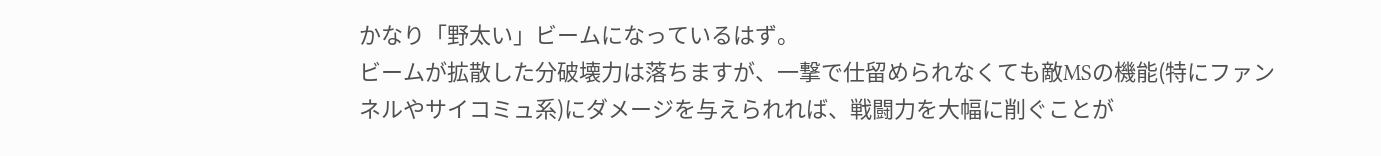かなり「野太い」ビームになっているはず。
ビームが拡散した分破壊力は落ちますが、一撃で仕留められなくても敵MSの機能(特にファンネルやサイコミュ系)にダメージを与えられれば、戦闘力を大幅に削ぐことが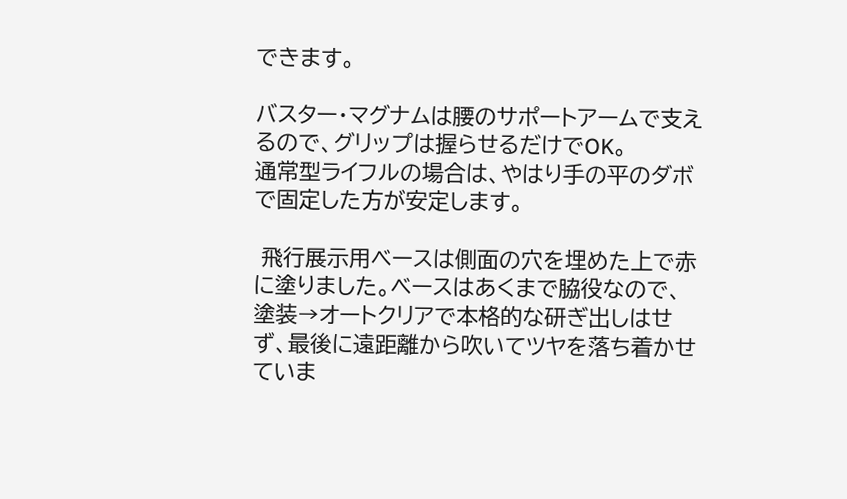できます。

バスター・マグナムは腰のサポートアームで支えるので、グリップは握らせるだけでOK。
通常型ライフルの場合は、やはり手の平のダボで固定した方が安定します。

 飛行展示用ベースは側面の穴を埋めた上で赤に塗りました。ベースはあくまで脇役なので、
塗装→オートクリアで本格的な研ぎ出しはせず、最後に遠距離から吹いてツヤを落ち着かせていま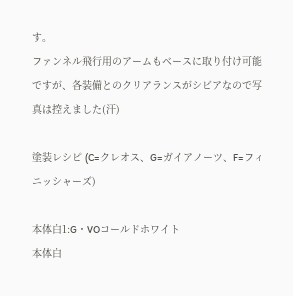す。
ファンネル飛行用のアームもベースに取り付け可能ですが、各装備とのクリアランスがシビアなので写真は控えました(汗)

塗装レシピ (C=クレオス、G=ガイアノーツ、F=フィニッシャーズ)

本体白1:G・VOコールドホワイト
本体白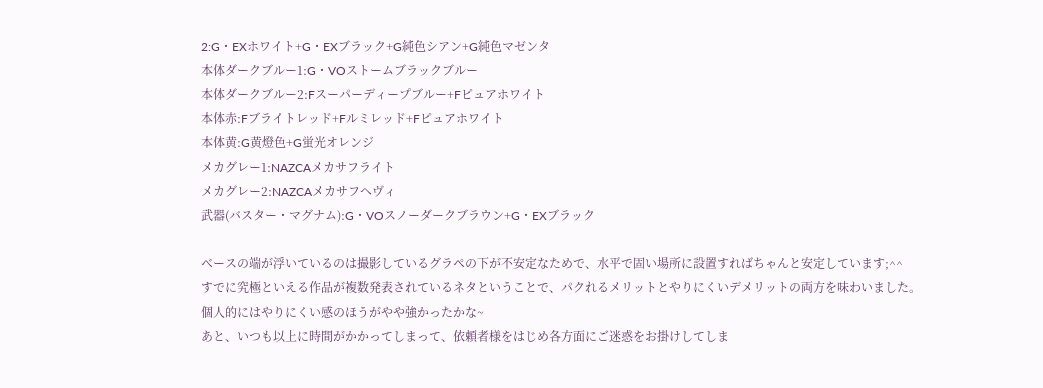2:G・EXホワイト+G・EXブラック+G純色シアン+G純色マゼンタ
本体ダークブルー1:G・VOストームブラックブルー
本体ダークブルー2:Fスーパーディープブルー+Fピュアホワイト
本体赤:Fブライトレッド+Fルミレッド+Fピュアホワイト
本体黄:G黄燈色+G蛍光オレンジ
メカグレー1:NAZCAメカサフライト
メカグレー2:NAZCAメカサフへヴィ
武器(バスター・マグナム):G・VOスノーダークブラウン+G・EXブラック

ベースの端が浮いているのは撮影しているグラペの下が不安定なためで、水平で固い場所に設置すればちゃんと安定しています;^^
すでに究極といえる作品が複数発表されているネタということで、パクれるメリットとやりにくいデメリットの両方を味わいました。
個人的にはやりにくい感のほうがやや強かったかな~
あと、いつも以上に時間がかかってしまって、依頼者様をはじめ各方面にご迷惑をお掛けしてしま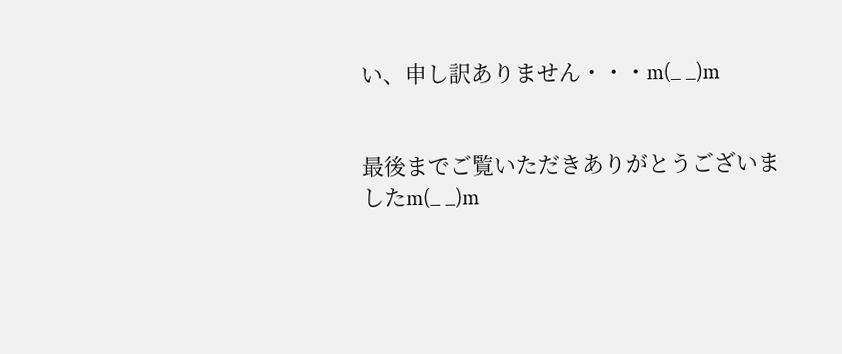い、申し訳ありません・・・m(_ _)m


最後までご覧いただきありがとうございましたm(_ _)m